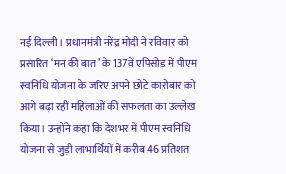नई दिल्ली। प्रधानमंत्री नरेंद्र मोदी ने रविवार को प्रसारित ‘मन की बात’ के 137वें एपिसोड में पीएम स्वनिधि योजना के जरिए अपने छोटे कारोबार को आगे बढ़ा रहीं महिलाओं की सफलता का उल्लेख किया। उन्होंने कहा कि देशभर में पीएम स्वनिधि योजना से जुड़ी लाभार्थियों में करीब 46 प्रतिशत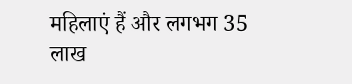महिलाएं हैं और लगभग 35 लाख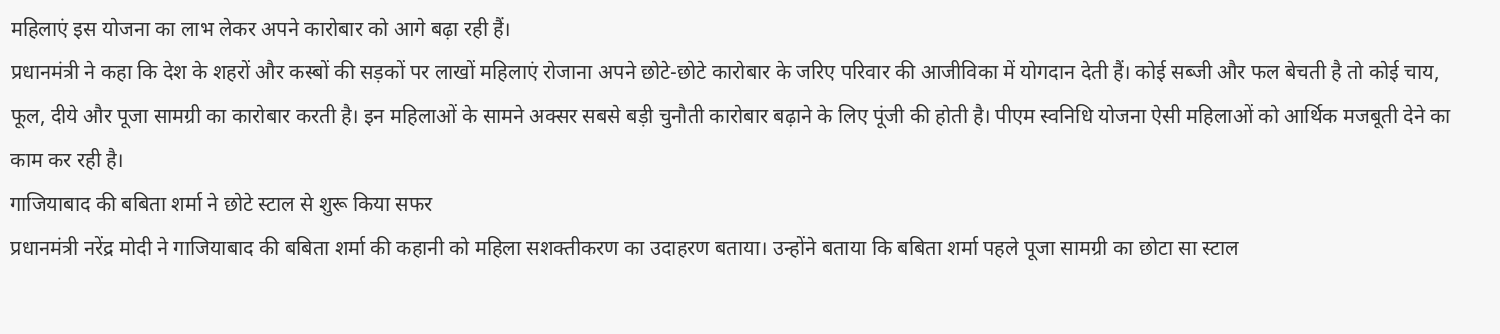महिलाएं इस योजना का लाभ लेकर अपने कारोबार को आगे बढ़ा रही हैं।
प्रधानमंत्री ने कहा कि देश के शहरों और कस्बों की सड़कों पर लाखों महिलाएं रोजाना अपने छोटे-छोटे कारोबार के जरिए परिवार की आजीविका में योगदान देती हैं। कोई सब्जी और फल बेचती है तो कोई चाय, फूल, दीये और पूजा सामग्री का कारोबार करती है। इन महिलाओं के सामने अक्सर सबसे बड़ी चुनौती कारोबार बढ़ाने के लिए पूंजी की होती है। पीएम स्वनिधि योजना ऐसी महिलाओं को आर्थिक मजबूती देने का काम कर रही है।
गाजियाबाद की बबिता शर्मा ने छोटे स्टाल से शुरू किया सफर
प्रधानमंत्री नरेंद्र मोदी ने गाजियाबाद की बबिता शर्मा की कहानी को महिला सशक्तीकरण का उदाहरण बताया। उन्होंने बताया कि बबिता शर्मा पहले पूजा सामग्री का छोटा सा स्टाल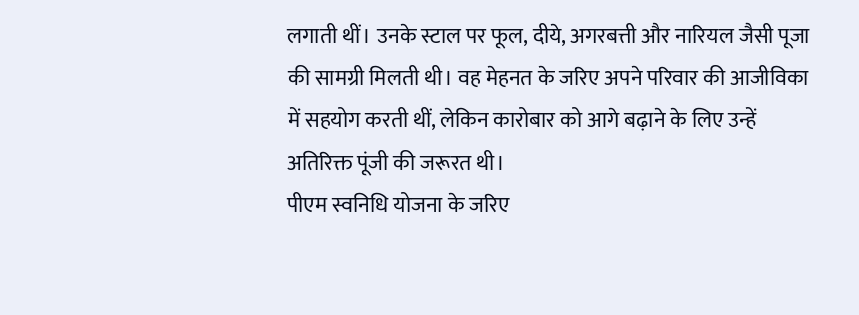लगाती थीं। उनके स्टाल पर फूल, दीये, अगरबत्ती और नारियल जैसी पूजा की सामग्री मिलती थी। वह मेहनत के जरिए अपने परिवार की आजीविका में सहयोग करती थीं, लेकिन कारोबार को आगे बढ़ाने के लिए उन्हें अतिरिक्त पूंजी की जरूरत थी।
पीएम स्वनिधि योजना के जरिए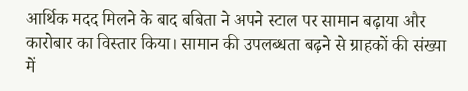आर्थिक मदद मिलने के बाद बबिता ने अपने स्टाल पर सामान बढ़ाया और कारोबार का विस्तार किया। सामान की उपलब्धता बढ़ने से ग्राहकों की संख्या में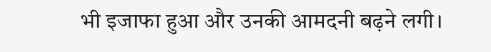भी इजाफा हुआ और उनकी आमदनी बढ़ने लगी।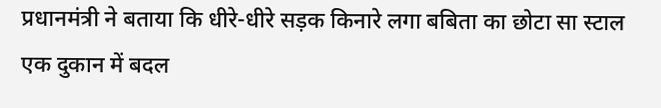प्रधानमंत्री ने बताया कि धीरे-धीरे सड़क किनारे लगा बबिता का छोटा सा स्टाल एक दुकान में बदल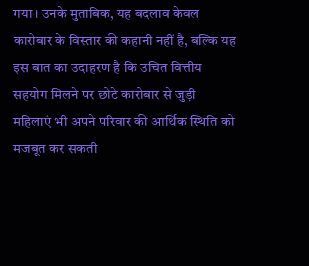गया। उनके मुताबिक, यह बदलाव केवल कारोबार के विस्तार की कहानी नहीं है, बल्कि यह इस बात का उदाहरण है कि उचित वित्तीय सहयोग मिलने पर छोटे कारोबार से जुड़ी महिलाएं भी अपने परिवार की आर्थिक स्थिति को मजबूत कर सकती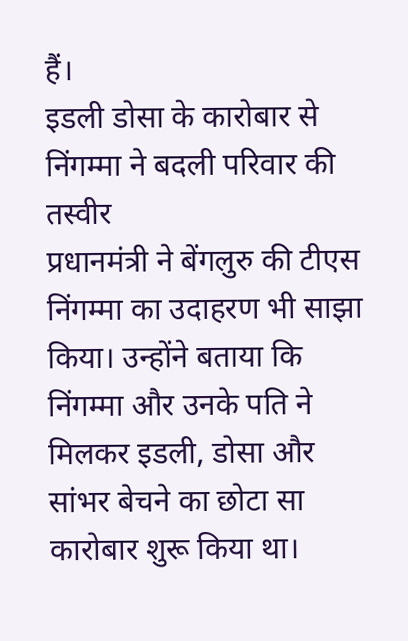हैं।
इडली डोसा के कारोबार से निंगम्मा ने बदली परिवार की तस्वीर
प्रधानमंत्री ने बेंगलुरु की टीएस निंगम्मा का उदाहरण भी साझा किया। उन्होंने बताया कि निंगम्मा और उनके पति ने मिलकर इडली, डोसा और सांभर बेचने का छोटा सा कारोबार शुरू किया था।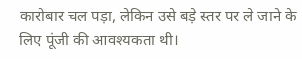कारोबार चल पड़ा, लेकिन उसे बड़े स्तर पर ले जाने के लिए पूंजी की आवश्यकता थी।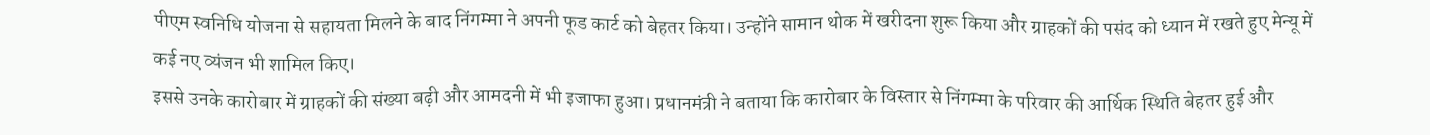पीएम स्वनिधि योजना से सहायता मिलने के बाद निंगम्मा ने अपनी फूड कार्ट को बेहतर किया। उन्होंने सामान थोक में खरीदना शुरू किया और ग्राहकों की पसंद को ध्यान में रखते हुए मेन्यू में कई नए व्यंजन भी शामिल किए।
इससे उनके कारोबार में ग्राहकों की संख्या बढ़ी और आमदनी में भी इजाफा हुआ। प्रधानमंत्री ने बताया कि कारोबार के विस्तार से निंगम्मा के परिवार की आर्थिक स्थिति बेहतर हुई और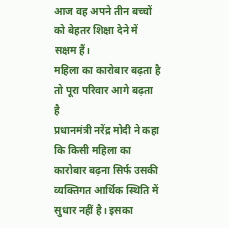आज वह अपने तीन बच्चों को बेहतर शिक्षा देने में सक्षम हैं।
महिला का कारोबार बढ़ता है तो पूरा परिवार आगे बढ़ता है
प्रधानमंत्री नरेंद्र मोदी ने कहा कि किसी महिला का कारोबार बढ़ना सिर्फ उसकी व्यक्तिगत आर्थिक स्थिति में सुधार नहीं है। इसका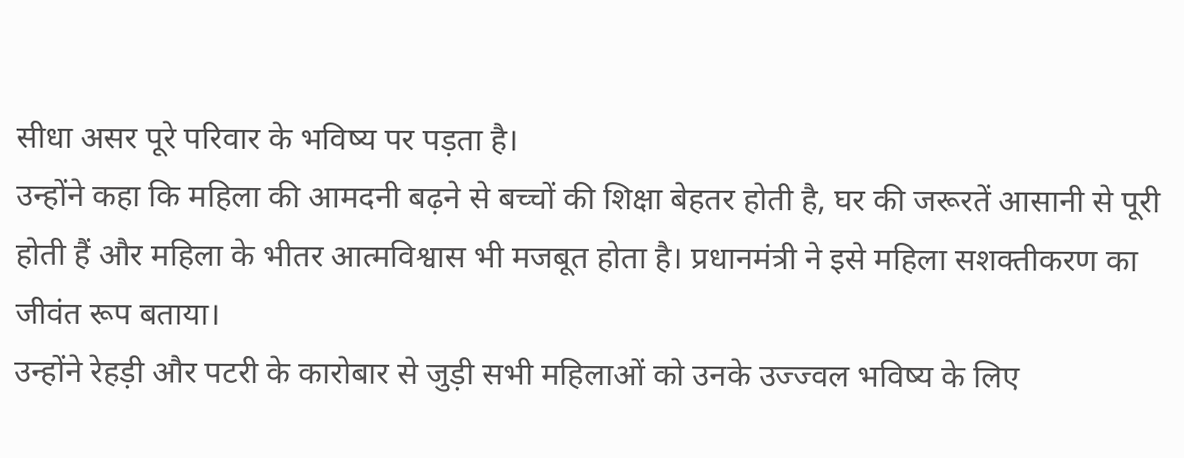सीधा असर पूरे परिवार के भविष्य पर पड़ता है।
उन्होंने कहा कि महिला की आमदनी बढ़ने से बच्चों की शिक्षा बेहतर होती है, घर की जरूरतें आसानी से पूरी होती हैं और महिला के भीतर आत्मविश्वास भी मजबूत होता है। प्रधानमंत्री ने इसे महिला सशक्तीकरण का जीवंत रूप बताया।
उन्होंने रेहड़ी और पटरी के कारोबार से जुड़ी सभी महिलाओं को उनके उज्ज्वल भविष्य के लिए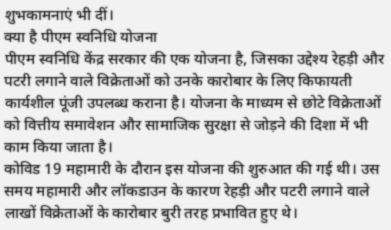शुभकामनाएं भी दीं।
क्या है पीएम स्वनिधि योजना
पीएम स्वनिधि केंद्र सरकार की एक योजना है, जिसका उद्देश्य रेहड़ी और पटरी लगाने वाले विक्रेताओं को उनके कारोबार के लिए किफायती कार्यशील पूंजी उपलब्ध कराना है। योजना के माध्यम से छोटे विक्रेताओं को वित्तीय समावेशन और सामाजिक सुरक्षा से जोड़ने की दिशा में भी काम किया जाता है।
कोविड 19 महामारी के दौरान इस योजना की शुरुआत की गई थी। उस समय महामारी और लॉकडाउन के कारण रेहड़ी और पटरी लगाने वाले लाखों विक्रेताओं के कारोबार बुरी तरह प्रभावित हुए थे।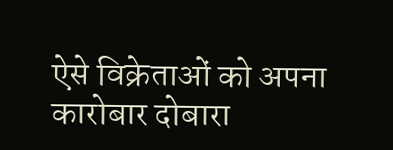ऐसे विक्रेताओं को अपना कारोबार दोबारा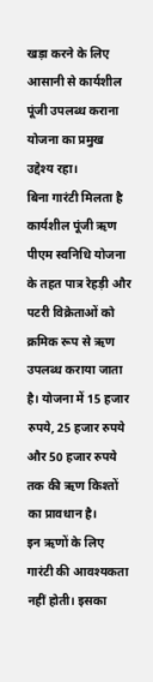खड़ा करने के लिए आसानी से कार्यशील पूंजी उपलब्ध कराना योजना का प्रमुख उद्देश्य रहा।
बिना गारंटी मिलता है कार्यशील पूंजी ऋण
पीएम स्वनिधि योजना के तहत पात्र रेहड़ी और पटरी विक्रेताओं को क्रमिक रूप से ऋण उपलब्ध कराया जाता है। योजना में 15 हजार रुपये, 25 हजार रुपये और 50 हजार रुपये तक की ऋण किश्तों का प्रावधान है।
इन ऋणों के लिए गारंटी की आवश्यकता नहीं होती। इसका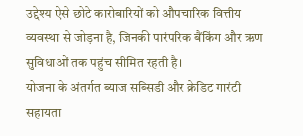उद्देश्य ऐसे छोटे कारोबारियों को औपचारिक वित्तीय व्यवस्था से जोड़ना है, जिनकी पारंपरिक बैंकिंग और ऋण सुविधाओं तक पहुंच सीमित रहती है।
योजना के अंतर्गत ब्याज सब्सिडी और क्रेडिट गारंटी सहायता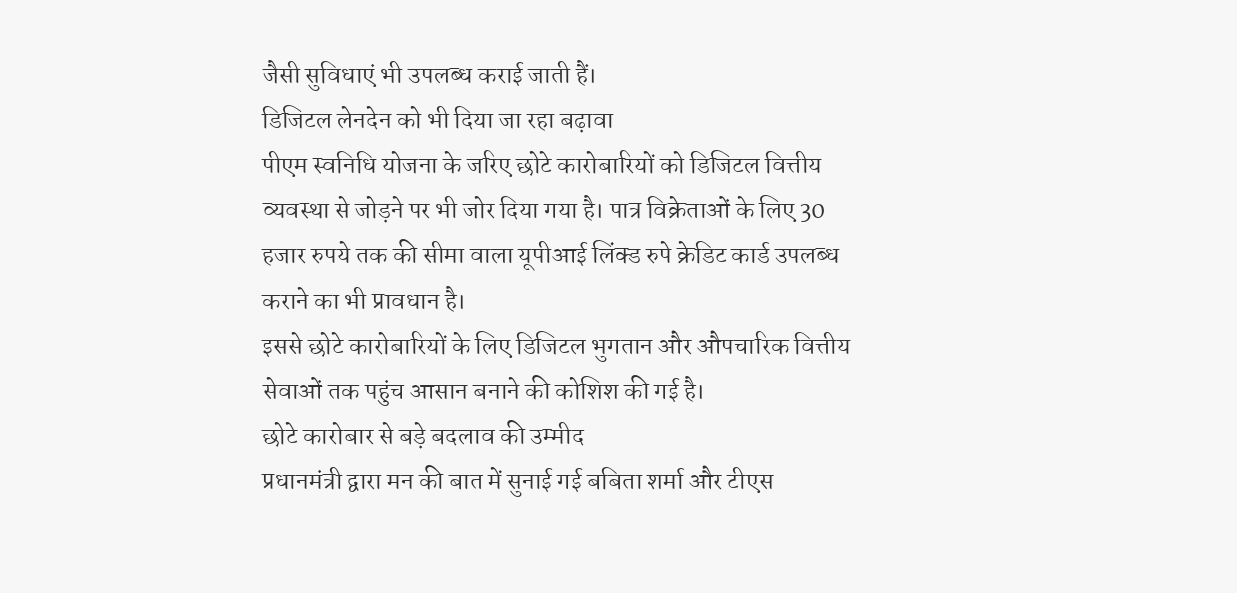जैसी सुविधाएं भी उपलब्ध कराई जाती हैं।
डिजिटल लेनदेन को भी दिया जा रहा बढ़ावा
पीएम स्वनिधि योजना के जरिए छोटे कारोबारियों को डिजिटल वित्तीय व्यवस्था से जोड़ने पर भी जोर दिया गया है। पात्र विक्रेताओं के लिए 30 हजार रुपये तक की सीमा वाला यूपीआई लिंक्ड रुपे क्रेडिट कार्ड उपलब्ध कराने का भी प्रावधान है।
इससे छोटे कारोबारियों के लिए डिजिटल भुगतान और औपचारिक वित्तीय सेवाओं तक पहुंच आसान बनाने की कोशिश की गई है।
छोटे कारोबार से बड़े बदलाव की उम्मीद
प्रधानमंत्री द्वारा मन की बात में सुनाई गई बबिता शर्मा और टीएस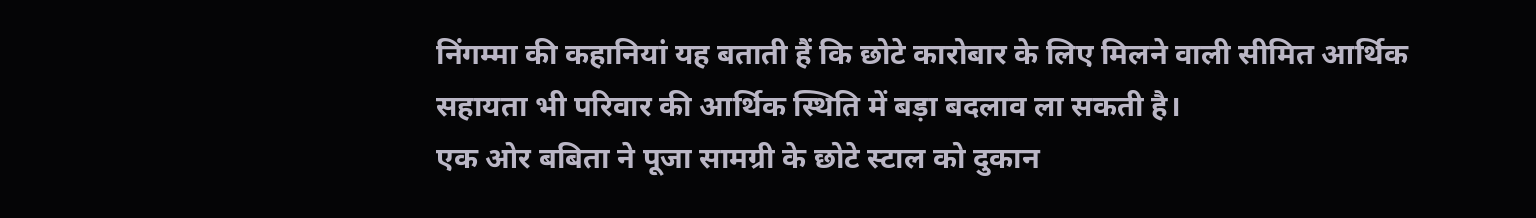निंगम्मा की कहानियां यह बताती हैं कि छोटे कारोबार के लिए मिलने वाली सीमित आर्थिक सहायता भी परिवार की आर्थिक स्थिति में बड़ा बदलाव ला सकती है।
एक ओर बबिता ने पूजा सामग्री के छोटे स्टाल को दुकान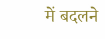में बदलने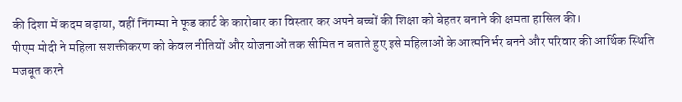की दिशा में कदम बढ़ाया, वहीं निंगम्मा ने फूड कार्ट के कारोबार का विस्तार कर अपने बच्चों की शिक्षा को बेहतर बनाने की क्षमता हासिल की।
पीएम मोदी ने महिला सशक्तीकरण को केवल नीतियों और योजनाओं तक सीमित न बताते हुए इसे महिलाओं के आत्मनिर्भर बनने और परिवार की आर्थिक स्थिति मजबूत करने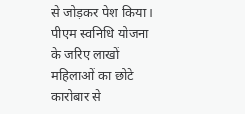से जोड़कर पेश किया। पीएम स्वनिधि योजना के जरिए लाखों महिलाओं का छोटे कारोबार से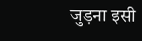जुड़ना इसी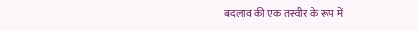बदलाव की एक तस्वीर के रूप में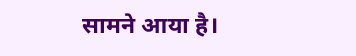सामने आया है।